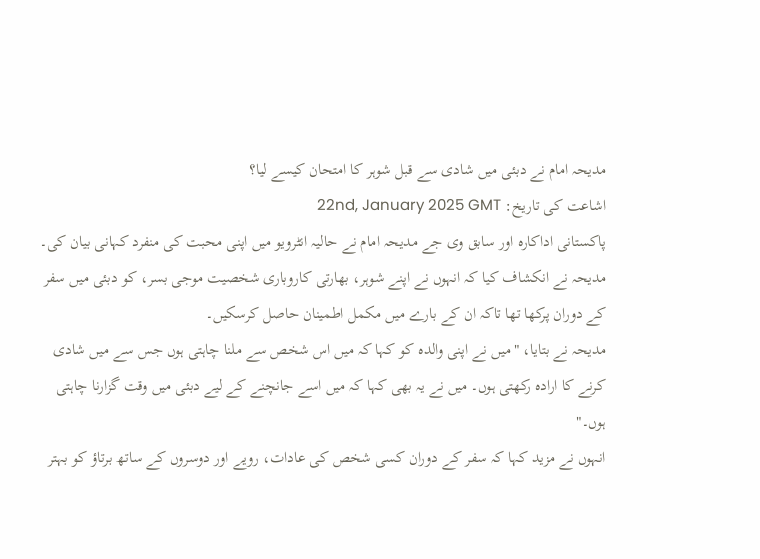مدیحہ امام نے دبئی میں شادی سے قبل شوہر کا امتحان کیسے لیا؟
اشاعت کی تاریخ: 22nd, January 2025 GMT
پاکستانی اداکارہ اور سابق وی جے مدیحہ امام نے حالیہ انٹرویو میں اپنی محبت کی منفرد کہانی بیان کی۔
مدیحہ نے انکشاف کیا کہ انہوں نے اپنے شوہر، بھارتی کاروباری شخصیت موجی بسر، کو دبئی میں سفر کے دوران پرکھا تھا تاکہ ان کے بارے میں مکمل اطمینان حاصل کرسکیں۔
مدیحہ نے بتایا، "میں نے اپنی والدہ کو کہا کہ میں اس شخص سے ملنا چاہتی ہوں جس سے میں شادی کرنے کا ارادہ رکھتی ہوں۔ میں نے یہ بھی کہا کہ میں اسے جانچنے کے لیے دبئی میں وقت گزارنا چاہتی ہوں۔"
انہوں نے مزید کہا کہ سفر کے دوران کسی شخص کی عادات، رویے اور دوسروں کے ساتھ برتاؤ کو بہتر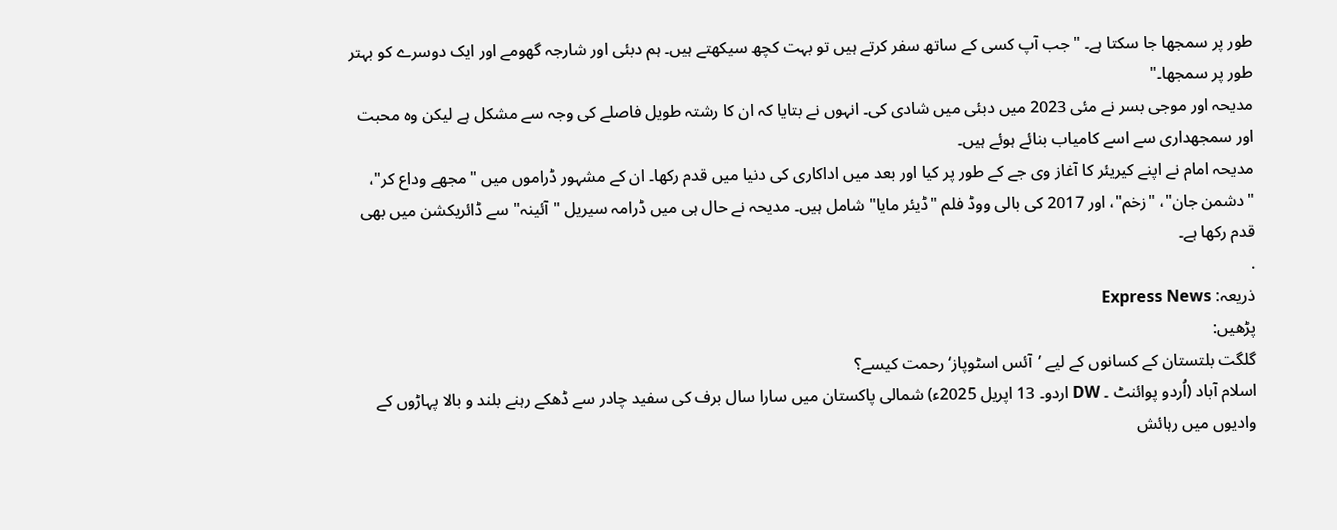طور پر سمجھا جا سکتا ہے۔ "جب آپ کسی کے ساتھ سفر کرتے ہیں تو بہت کچھ سیکھتے ہیں۔ ہم دبئی اور شارجہ گھومے اور ایک دوسرے کو بہتر طور پر سمجھا۔"
مدیحہ اور موجی بسر نے مئی 2023 میں دبئی میں شادی کی۔ انہوں نے بتایا کہ ان کا رشتہ طویل فاصلے کی وجہ سے مشکل ہے لیکن وہ محبت اور سمجھداری سے اسے کامیاب بنائے ہوئے ہیں۔
مدیحہ امام نے اپنے کیریئر کا آغاز وی جے کے طور پر کیا اور بعد میں اداکاری کی دنیا میں قدم رکھا۔ ان کے مشہور ڈراموں میں "مجھے وداع کر"، "دشمن جان"، "زخم"، اور 2017 کی بالی ووڈ فلم "ڈیئر مایا" شامل ہیں۔ مدیحہ نے حال ہی میں ڈرامہ سیریل "آئینہ" سے ڈائریکشن میں بھی قدم رکھا ہے۔
.
ذریعہ: Express News
پڑھیں:
گلگت بلتستان کے کسانوں کے لیے ’آئس اسٹوپاز‘ رحمت کیسے؟
اسلام آباد (اُردو پوائنٹ ۔ DW اردو۔ 13 اپریل 2025ء) شمالی پاکستان میں سارا سال برف کی سفید چادر سے ڈھکے رہنے بلند و بالا پہاڑوں کے وادیوں میں رہائش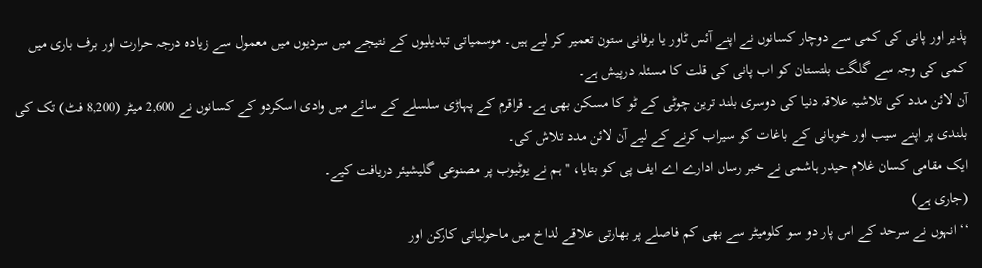پذیر اور پانی کی کمی سے دوچار کسانوں نے اپنے آئس ٹاور یا برفانی ستون تعمیر کر لیے ہیں۔ موسمیاتی تبدیلیوں کے نتیجے میں سردیوں میں معمول سے زیادہ درجہ حرارت اور برف باری میں کمی کی وجہ سے گلگت بلتستان کو اب پانی کی قلت کا مسئلہ درپیش ہے۔
آن لائن مدد کی تلاشیہ علاقہ دنیا کی دوسری بلند ترین چوٹی کے ٹو کا مسکن بھی ہے۔ قراقرم کے پہاڑی سلسلے کے سائے میں وادی اسکردو کے کسانوں نے 2,600 میٹر (8,200 فٹ) تک کی بلندی پر اپنے سیب اور خوبانی کے باغات کو سیراب کرنے کے لیے آن لائن مدد تلاش کی۔
ایک مقامی کسان غلام حیدر ہاشمی نے خبر رساں ادارے اے ایف پی کو بتایا، ''ہم نے یوٹیوب پر مصنوعی گلیشیئر دریافت کیے۔
(جاری ہے)
‘‘ انہوں نے سرحد کے اس پار دو سو کلومیٹر سے بھی کم فاصلے پر بھارتی علاقے لداخ میں ماحولیاتی کارکن اور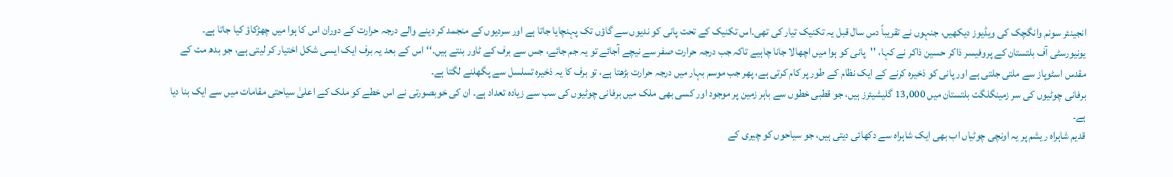انجینئر سونم وانگچک کی ویڈیوز دیکھیں، جنہوں نے تقریباً دس سال قبل یہ تکنیک تیار کی تھی۔اس تکنیک کے تحت پانی کو ندیوں سے گاؤں تک پہنچایا جاتا ہے اور سردیوں کے منجمد کر دینے والے درجہ حرارت کے دوران اس کا ہوا میں چھڑکاؤ کیا جاتا ہے۔
یونیورسٹی آف بلتستان کے پروفیسر ذاکر حسین ذاکر نے کہا، ''پانی کو ہوا میں اچھالا جانا چاہیے تاکہ جب درجہ حرارت صفر سے نیچے آجائے تو یہ جم جائے، جس سے برف کے ٹاور بنتے ہیں۔‘‘اس کے بعد یہ برف ایک ایسی شکل اختیار کر لیتی ہے، جو بدھ مت کے مقدس اسٹوپاز سے ملتی جلتی ہے اور پانی کو ذخیرہ کرنے کے ایک نظام کے طور پر کام کرتی ہے، پھر جب موسم بہار میں درجہ حرارت بڑھتا ہے، تو برف کا یہ ذخیرہ تسلسل سے پگھلنے لگتا ہے۔
برفانی چوٹیوں کی سر زمینگلگت بلتستان میں 13,000 گلیشیئرز ہیں، جو قطبی خطوں سے باہر زمین پر موجود اور کسی بھی ملک میں برفانی چوٹیوں کی سب سے زیادہ تعداد ہے۔ ان کی خوبصورتی نے اس خطے کو ملک کے اعلیٰ سیاحتی مقامات میں سے ایک بنا دیا ہے۔
قدیم شاہراہ ریشم پر یہ اونچی چوٹیاں اب بھی ایک شاہراہ سے دکھائی دیتی ہیں، جو سیاحوں کو چیری کے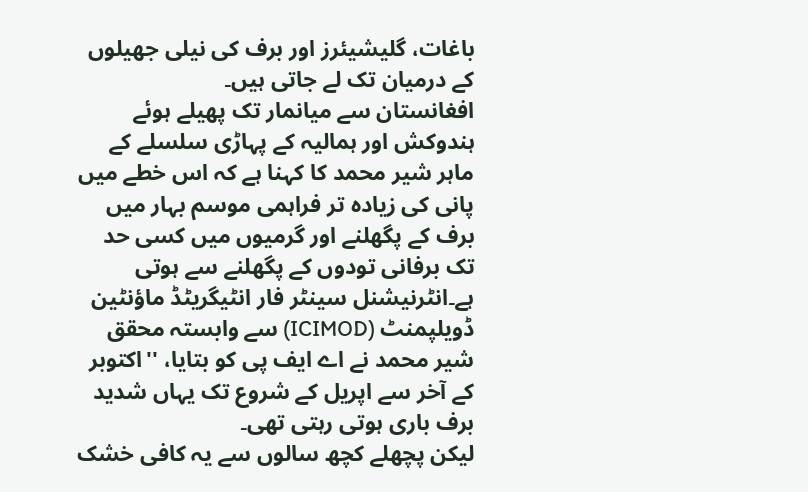باغات، گلیشیئرز اور برف کی نیلی جھیلوں کے درمیان تک لے جاتی ہیں۔
افغانستان سے میانمار تک پھیلے ہوئے ہندوکش اور ہمالیہ کے پہاڑی سلسلے کے ماہر شیر محمد کا کہنا ہے کہ اس خطے میں پانی کی زیادہ تر فراہمی موسم بہار میں برف کے پگھلنے اور گرمیوں میں کسی حد تک برفانی تودوں کے پگھلنے سے ہوتی ہے۔انٹرنیشنل سینٹر فار انٹیگریٹڈ ماؤنٹین ڈویلپمنٹ (ICIMOD) سے وابستہ محقق شیر محمد نے اے ایف پی کو بتایا، ''اکتوبر کے آخر سے اپریل کے شروع تک یہاں شدید برف باری ہوتی رہتی تھی۔
لیکن پچھلے کچھ سالوں سے یہ کافی خشک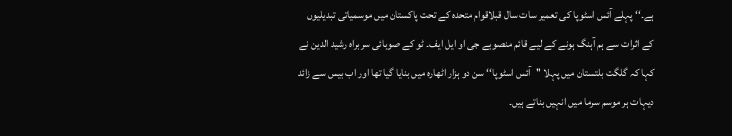ہے۔‘‘ پہلے آئس اسٹوپا کی تعمیر سات سال قبلاقوام متحدہ کے تحت پاکستان میں موسمیاتی تبدیلیوں کے اثرات سے ہم آہنگ ہونے کے لیے قائم منصوبے جی او ایل ایف۔ ٹو کے صوبائی سربراہ رشید الدین نے کہا کہ گلگت بلتستان میں پہلا ''آئس اسٹوپا‘‘ سن دو ہزار اٹھارہ میں بنایا گیا تھا اور اب بیس سے زائد دیہات ہر موسم سرما میں انہیں بناتے ہیں۔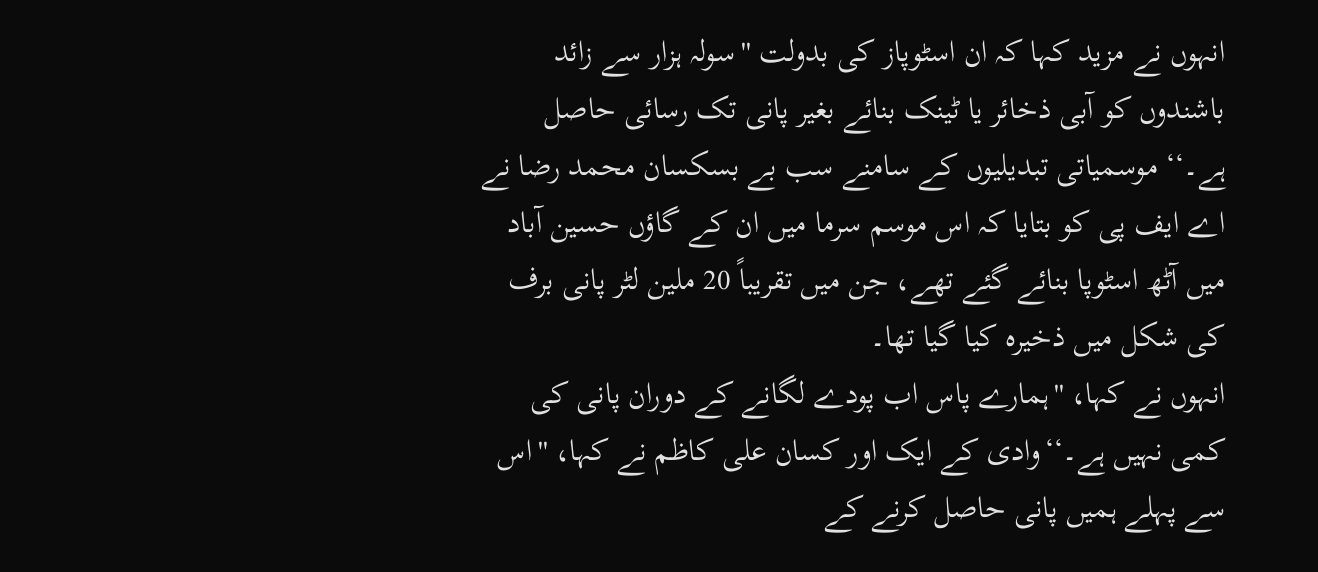انہوں نے مزید کہا کہ ان اسٹوپاز کی بدولت ''سولہ ہزار سے زائد باشندوں کو آبی ذخائر یا ٹینک بنائے بغیر پانی تک رسائی حاصل ہے۔‘‘ موسمیاتی تبدیلیوں کے سامنے سب بے بسکسان محمد رضا نے اے ایف پی کو بتایا کہ اس موسم سرما میں ان کے گاؤں حسین آباد میں آٹھ اسٹوپا بنائے گئے تھے، جن میں تقریباً 20 ملین لٹر پانی برف کی شکل میں ذخیرہ کیا گیا تھا۔
انہوں نے کہا، ''ہمارے پاس اب پودے لگانے کے دوران پانی کی کمی نہیں ہے۔‘‘وادی کے ایک اور کسان علی کاظم نے کہا، ''اس سے پہلے ہمیں پانی حاصل کرنے کے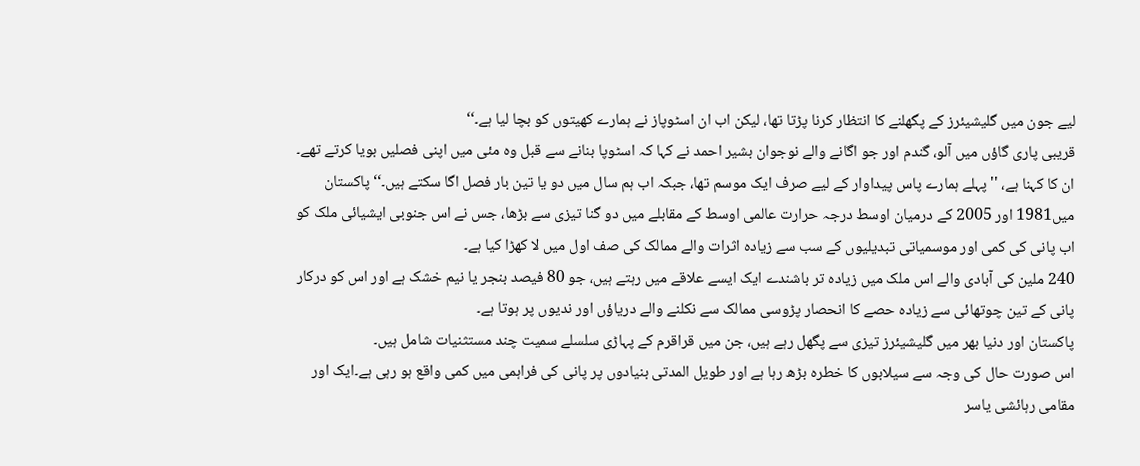لیے جون میں گلیشیئرز کے پگھلنے کا انتظار کرنا پڑتا تھا، لیکن اب ان اسٹوپاز نے ہمارے کھیتوں کو بچا لیا ہے۔‘‘
قریبی پاری گاؤں میں آلو، گندم اور جو اگانے والے نوجوان بشیر احمد نے کہا کہ اسٹوپا بنانے سے قبل وہ مئی میں اپنی فصلیں بویا کرتے تھے۔
ان کا کہنا ہے، ''پہلے ہمارے پاس پیداوار کے لیے صرف ایک موسم تھا، جبکہ اب ہم سال میں دو یا تین بار فصل اگا سکتے ہیں۔‘‘پاکستان میں1981 اور 2005 کے درمیان اوسط درجہ حرارت عالمی اوسط کے مقابلے میں دو گنا تیزی سے بڑھا، جس نے اس جنوبی ایشیائی ملک کو اب پانی کی کمی اور موسمیاتی تبدیلیوں کے سب سے زیادہ اثرات والے ممالک کی صف اول میں لا کھڑا کیا ہے۔
240 ملین کی آبادی والے اس ملک میں زیادہ تر باشندے ایک ایسے علاقے میں رہتے ہیں، جو 80 فیصد بنجر یا نیم خشک ہے اور اس کو درکار پانی کے تین چوتھائی سے زیادہ حصے کا انحصار پڑوسی ممالک سے نکلنے والے دریاؤں اور ندیوں پر ہوتا ہے۔
پاکستان اور دنیا بھر میں گلیشیئرز تیزی سے پگھل رہے ہیں، جن میں قراقرم کے پہاڑی سلسلے سمیت چند مستثنیات شامل ہیں۔
اس صورت حال کی وجہ سے سیلابوں کا خطرہ بڑھ رہا ہے اور طویل المدتی بنیادوں پر پانی کی فراہمی میں کمی واقع ہو رہی ہے۔ایک اور مقامی رہائشی یاسر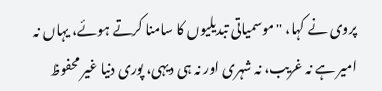پروی نے کہا، ''موسمیاتی تبدیلیوں کا سامنا کرتے ہوئے، یہاں نہ امیر ہے نہ غریب، نہ شہری اور نہ ہی دیہی، پوری دنیا غیر محفوظ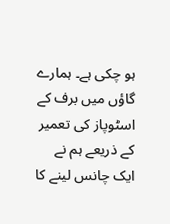ہو چکی ہے۔ ہمارے گاؤں میں برف کے اسٹوپاز کی تعمیر کے ذریعے ہم نے ایک چانس لینے کا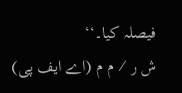فیصلہ کیا۔‘‘
ش ر ⁄ م م (اے ایف پی)